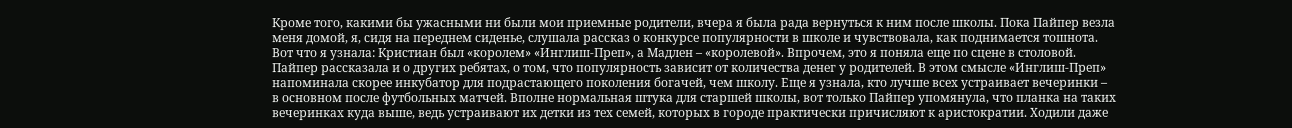Кроме того, какими бы ужасными ни были мои приемные родители, вчера я была рада вернуться к ним после школы. Пока Пайпер везла меня домой, я, сидя на переднем сиденье, слушала рассказ о конкурсе популярности в школе и чувствовала, как поднимается тошнота. Вот что я узнала: Кристиан был «королем» «Инглиш-Преп», а Мадлен – «королевой». Впрочем, это я поняла еще по сцене в столовой. Пайпер рассказала и о других ребятах, о том, что популярность зависит от количества денег у родителей. В этом смысле «Инглиш-Преп» напоминала скорее инкубатор для подрастающего поколения богачей, чем школу. Еще я узнала, кто лучше всех устраивает вечеринки – в основном после футбольных матчей. Вполне нормальная штука для старшей школы, вот только Пайпер упомянула, что планка на таких вечеринках куда выше, ведь устраивают их детки из тех семей, которых в городе практически причисляют к аристократии. Ходили даже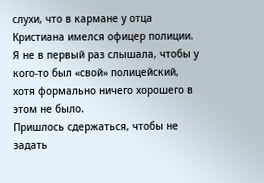слухи, что в кармане у отца Кристиана имелся офицер полиции. Я не в первый раз слышала, чтобы у кого-то был «свой» полицейский, хотя формально ничего хорошего в этом не было.
Пришлось сдержаться, чтобы не задать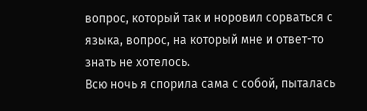вопрос, который так и норовил сорваться с языка, вопрос, на который мне и ответ-то знать не хотелось.
Всю ночь я спорила сама с собой, пыталась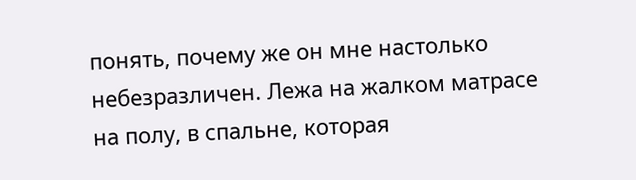понять, почему же он мне настолько небезразличен. Лежа на жалком матрасе на полу, в спальне, которая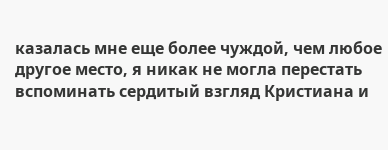казалась мне еще более чуждой, чем любое другое место, я никак не могла перестать вспоминать сердитый взгляд Кристиана и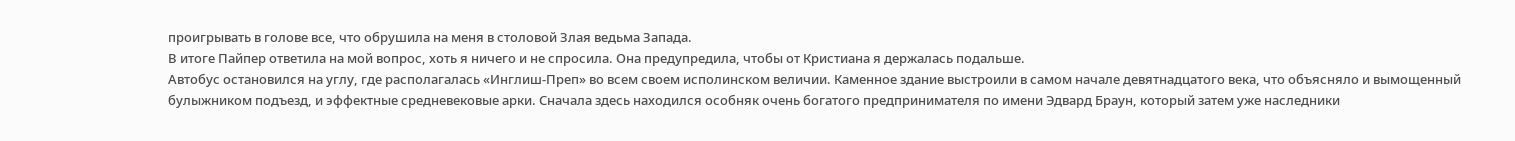проигрывать в голове все, что обрушила на меня в столовой Злая ведьма Запада.
В итоге Пайпер ответила на мой вопрос, хоть я ничего и не спросила. Она предупредила, чтобы от Кристиана я держалась подальше.
Автобус остановился на углу, где располагалась «Инглиш-Преп» во всем своем исполинском величии. Каменное здание выстроили в самом начале девятнадцатого века, что объясняло и вымощенный булыжником подъезд, и эффектные средневековые арки. Сначала здесь находился особняк очень богатого предпринимателя по имени Эдвард Браун, который затем уже наследники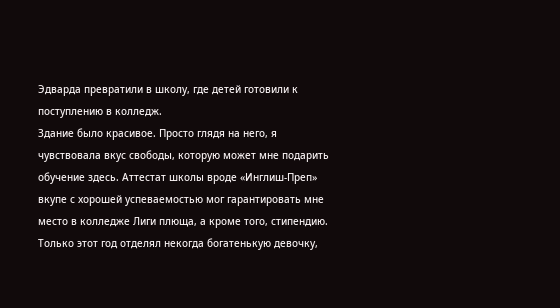Эдварда превратили в школу, где детей готовили к поступлению в колледж.
Здание было красивое. Просто глядя на него, я чувствовала вкус свободы, которую может мне подарить обучение здесь. Аттестат школы вроде «Инглиш-Преп» вкупе с хорошей успеваемостью мог гарантировать мне место в колледже Лиги плюща, а кроме того, стипендию. Только этот год отделял некогда богатенькую девочку,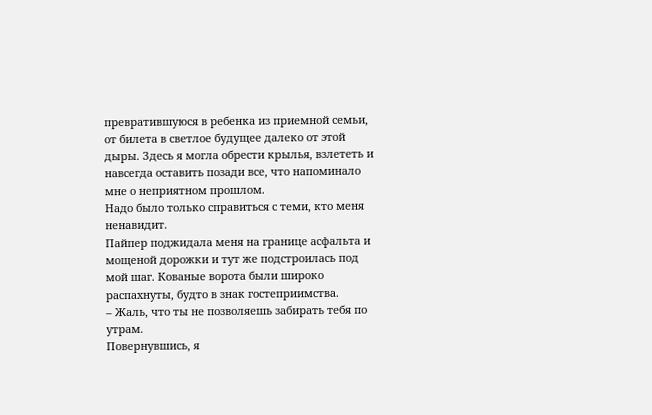превратившуюся в ребенка из приемной семьи, от билета в светлое будущее далеко от этой дыры. Здесь я могла обрести крылья, взлететь и навсегда оставить позади все, что напоминало мне о неприятном прошлом.
Надо было только справиться с теми, кто меня ненавидит.
Пайпер поджидала меня на границе асфальта и мощеной дорожки и тут же подстроилась под мой шаг. Кованые ворота были широко распахнуты, будто в знак гостеприимства.
– Жаль, что ты не позволяешь забирать тебя по утрам.
Повернувшись, я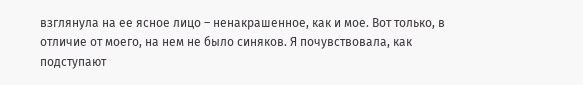взглянула на ее ясное лицо – ненакрашенное, как и мое. Вот только, в отличие от моего, на нем не было синяков. Я почувствовала, как подступают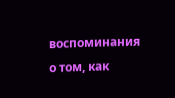воспоминания о том, как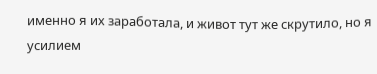именно я их заработала, и живот тут же скрутило, но я усилием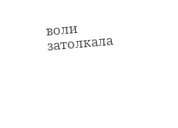воли затолкала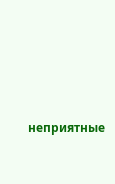неприятные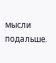мысли подальше.